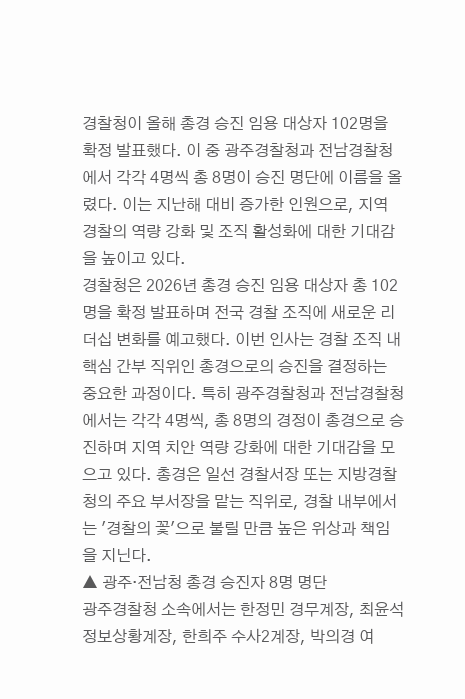경찰청이 올해 총경 승진 임용 대상자 102명을 확정 발표했다. 이 중 광주경찰청과 전남경찰청에서 각각 4명씩 총 8명이 승진 명단에 이름을 올렸다. 이는 지난해 대비 증가한 인원으로, 지역 경찰의 역량 강화 및 조직 활성화에 대한 기대감을 높이고 있다.
경찰청은 2026년 총경 승진 임용 대상자 총 102명을 확정 발표하며 전국 경찰 조직에 새로운 리더십 변화를 예고했다. 이번 인사는 경찰 조직 내 핵심 간부 직위인 총경으로의 승진을 결정하는 중요한 과정이다. 특히 광주경찰청과 전남경찰청에서는 각각 4명씩, 총 8명의 경정이 총경으로 승진하며 지역 치안 역량 강화에 대한 기대감을 모으고 있다. 총경은 일선 경찰서장 또는 지방경찰청의 주요 부서장을 맡는 직위로, 경찰 내부에서는 '경찰의 꽃'으로 불릴 만큼 높은 위상과 책임을 지닌다.
▲ 광주·전남청 총경 승진자 8명 명단
광주경찰청 소속에서는 한정민 경무계장, 최윤석 정보상황계장, 한희주 수사2계장, 박의경 여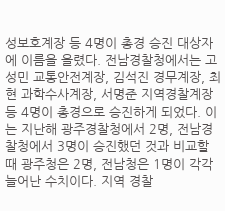성보호계장 등 4명이 총경 승진 대상자에 이름을 올렸다. 전남경찰청에서는 고성민 교통안전계장, 김석진 경무계장, 최현 과학수사계장, 서명준 지역경찰계장 등 4명이 총경으로 승진하게 되었다. 이는 지난해 광주경찰청에서 2명, 전남경찰청에서 3명이 승진했던 것과 비교할 때 광주청은 2명, 전남청은 1명이 각각 늘어난 수치이다. 지역 경찰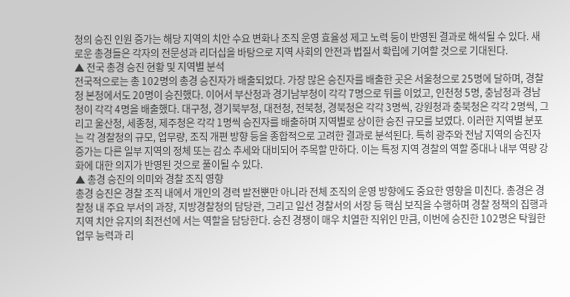청의 승진 인원 증가는 해당 지역의 치안 수요 변화나 조직 운영 효율성 제고 노력 등이 반영된 결과로 해석될 수 있다. 새로운 총경들은 각자의 전문성과 리더십을 바탕으로 지역 사회의 안전과 법질서 확립에 기여할 것으로 기대된다.
▲ 전국 총경 승진 현황 및 지역별 분석
전국적으로는 총 102명의 총경 승진자가 배출되었다. 가장 많은 승진자를 배출한 곳은 서울청으로 25명에 달하며, 경찰청 본청에서도 20명이 승진했다. 이어서 부산청과 경기남부청이 각각 7명으로 뒤를 이었고, 인천청 5명, 충남청과 경남청이 각각 4명을 배출했다. 대구청, 경기북부청, 대전청, 전북청, 경북청은 각각 3명씩, 강원청과 충북청은 각각 2명씩, 그리고 울산청, 세종청, 제주청은 각각 1명씩 승진자를 배출하며 지역별로 상이한 승진 규모를 보였다. 이러한 지역별 분포는 각 경찰청의 규모, 업무량, 조직 개편 방향 등을 종합적으로 고려한 결과로 분석된다. 특히 광주와 전남 지역의 승진자 증가는 다른 일부 지역의 정체 또는 감소 추세와 대비되어 주목할 만하다. 이는 특정 지역 경찰의 역할 증대나 내부 역량 강화에 대한 의지가 반영된 것으로 풀이될 수 있다.
▲ 총경 승진의 의미와 경찰 조직 영향
총경 승진은 경찰 조직 내에서 개인의 경력 발전뿐만 아니라 전체 조직의 운영 방향에도 중요한 영향을 미친다. 총경은 경찰청 내 주요 부서의 과장, 지방경찰청의 담당관, 그리고 일선 경찰서의 서장 등 핵심 보직을 수행하며 경찰 정책의 집행과 지역 치안 유지의 최전선에 서는 역할을 담당한다. 승진 경쟁이 매우 치열한 직위인 만큼, 이번에 승진한 102명은 탁월한 업무 능력과 리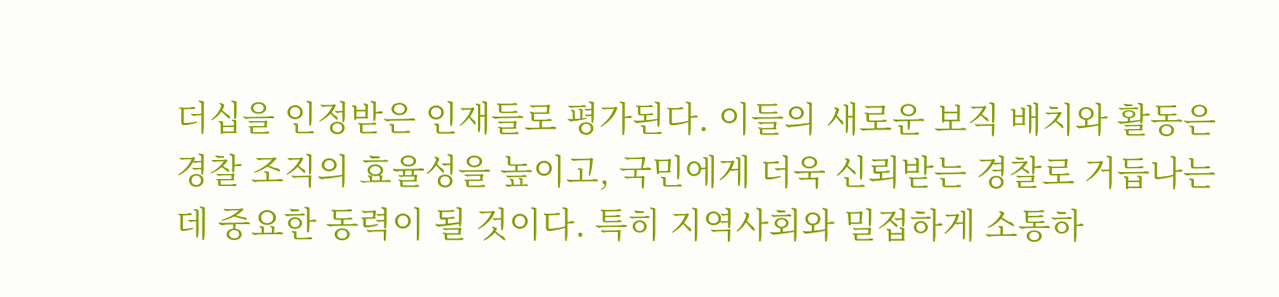더십을 인정받은 인재들로 평가된다. 이들의 새로운 보직 배치와 활동은 경찰 조직의 효율성을 높이고, 국민에게 더욱 신뢰받는 경찰로 거듭나는 데 중요한 동력이 될 것이다. 특히 지역사회와 밀접하게 소통하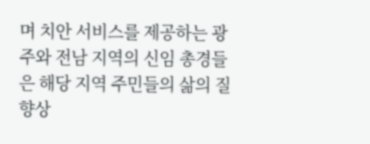며 치안 서비스를 제공하는 광주와 전남 지역의 신임 총경들은 해당 지역 주민들의 삶의 질 향상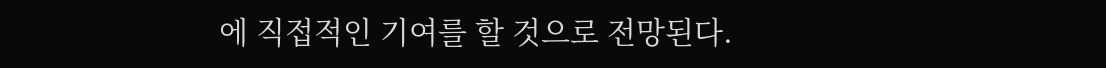에 직접적인 기여를 할 것으로 전망된다.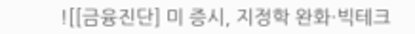![[금융진단] 미 증시, 지정학 완화·빅테크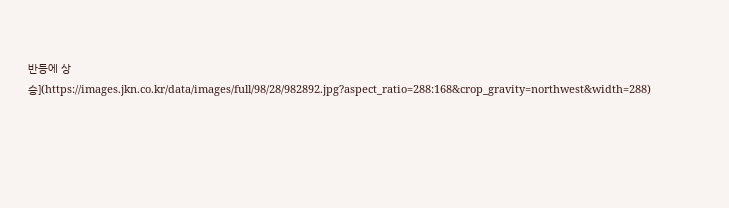반등에 상승](https://images.jkn.co.kr/data/images/full/98/28/982892.jpg?aspect_ratio=288:168&crop_gravity=northwest&width=288)